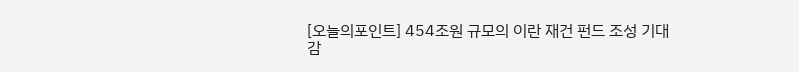[오늘의포인트] 454조원 규모의 이란 재건 펀드 조성 기대감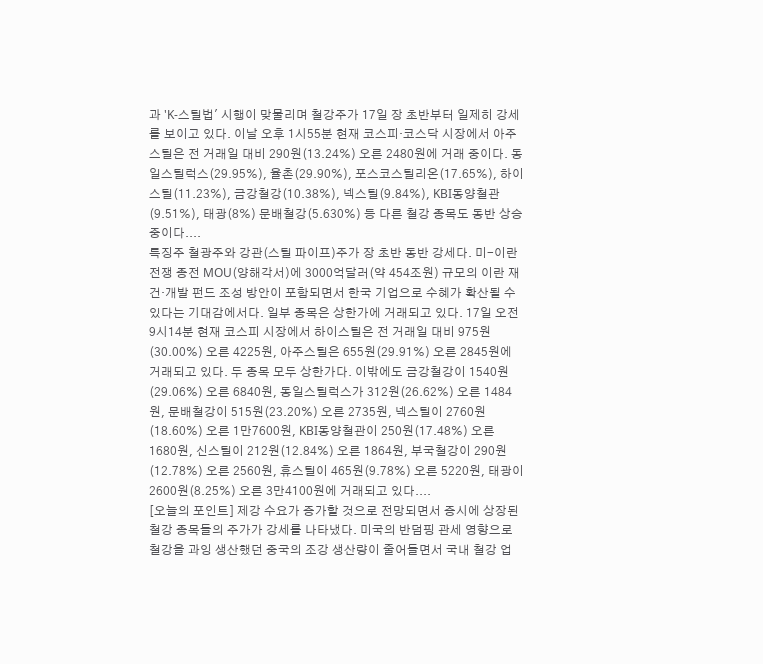과 'K-스틸법' 시행이 맞물리며 철강주가 17일 장 초반부터 일제히 강세를 보이고 있다. 이날 오후 1시55분 현재 코스피·코스닥 시장에서 아주스틸은 전 거래일 대비 290원(13.24%) 오른 2480원에 거래 중이다. 동일스틸럭스(29.95%), 율촌(29.90%), 포스코스틸리온(17.65%), 하이스틸(11.23%), 금강철강(10.38%), 넥스틸(9.84%), KBI동양철관(9.51%), 태광(8%) 문배철강(5.630%) 등 다른 철강 종목도 동반 상승 중이다....
특징주 철광주와 강관(스틸 파이프)주가 장 초반 동반 강세다. 미-이란 전쟁 종전 MOU(양해각서)에 3000억달러(약 454조원) 규모의 이란 재건·개발 펀드 조성 방안이 포함되면서 한국 기업으로 수혜가 확산될 수 있다는 기대감에서다. 일부 종목은 상한가에 거래되고 있다. 17일 오전 9시14분 현재 코스피 시장에서 하이스틸은 전 거래일 대비 975원(30.00%) 오른 4225원, 아주스틸은 655원(29.91%) 오른 2845원에 거래되고 있다. 두 종목 모두 상한가다. 이밖에도 금강철강이 1540원(29.06%) 오른 6840원, 동일스틸럭스가 312원(26.62%) 오른 1484원, 문배철강이 515원(23.20%) 오른 2735원, 넥스틸이 2760원(18.60%) 오른 1만7600원, KBI동양철관이 250원(17.48%) 오른 1680원, 신스틸이 212원(12.84%) 오른 1864원, 부국철강이 290원(12.78%) 오른 2560원, 휴스틸이 465원(9.78%) 오른 5220원, 태광이 2600원(8.25%) 오른 3만4100원에 거래되고 있다....
[오늘의 포인트] 제강 수요가 증가할 것으로 전망되면서 증시에 상장된 철강 종목들의 주가가 강세를 나타냈다. 미국의 반덤핑 관세 영향으로 철강을 과잉 생산했던 중국의 조강 생산량이 줄어들면서 국내 철강 업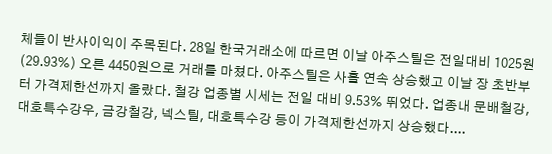체들이 반사이익이 주목된다. 28일 한국거래소에 따르면 이날 아주스틸은 전일대비 1025원(29.93%) 오른 4450원으로 거래를 마쳤다. 아주스틸은 사흘 연속 상승했고 이날 장 초반부터 가격제한선까지 올랐다. 철강 업종별 시세는 전일 대비 9.53% 뛰었다. 업종내 문배철강, 대호특수강우, 금강철강, 넥스틸, 대호특수강 등이 가격제한선까지 상승했다....